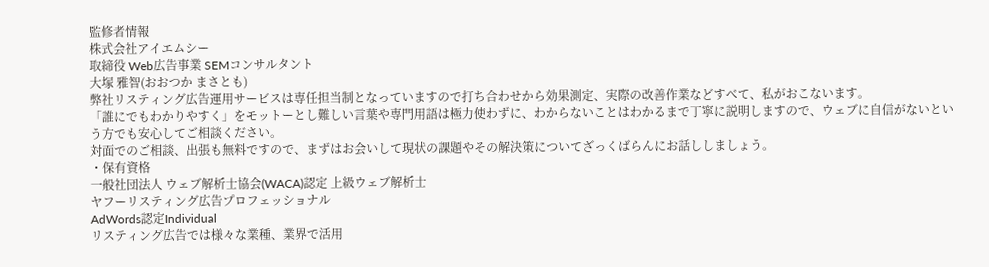監修者情報
株式会社アイエムシー
取締役 Web広告事業 SEMコンサルタント
大塚 雅智(おおつか まさとも)
弊社リスティング広告運用サービスは専任担当制となっていますので打ち合わせから効果測定、実際の改善作業などすべて、私がおこないます。
「誰にでもわかりやすく」をモットーとし難しい言葉や専門用語は極力使わずに、わからないことはわかるまで丁寧に説明しますので、ウェブに自信がないという方でも安心してご相談ください。
対面でのご相談、出張も無料ですので、まずはお会いして現状の課題やその解決策についてざっくばらんにお話ししましょう。
・保有資格
一般社団法人 ウェブ解析士協会(WACA)認定 上級ウェブ解析士
ヤフーリスティング広告プロフェッショナル
AdWords認定Individual
リスティング広告では様々な業種、業界で活用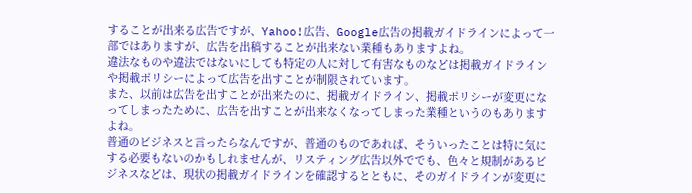することが出来る広告ですが、Yahoo!広告、Google広告の掲載ガイドラインによって一部ではありますが、広告を出稿することが出来ない業種もありますよね。
違法なものや違法ではないにしても特定の人に対して有害なものなどは掲載ガイドラインや掲載ポリシーによって広告を出すことが制限されています。
また、以前は広告を出すことが出来たのに、掲載ガイドライン、掲載ポリシーが変更になってしまったために、広告を出すことが出来なくなってしまった業種というのもありますよね。
普通のビジネスと言ったらなんですが、普通のものであれば、そういったことは特に気にする必要もないのかもしれませんが、リスティング広告以外ででも、色々と規制があるビジネスなどは、現状の掲載ガイドラインを確認するとともに、そのガイドラインが変更に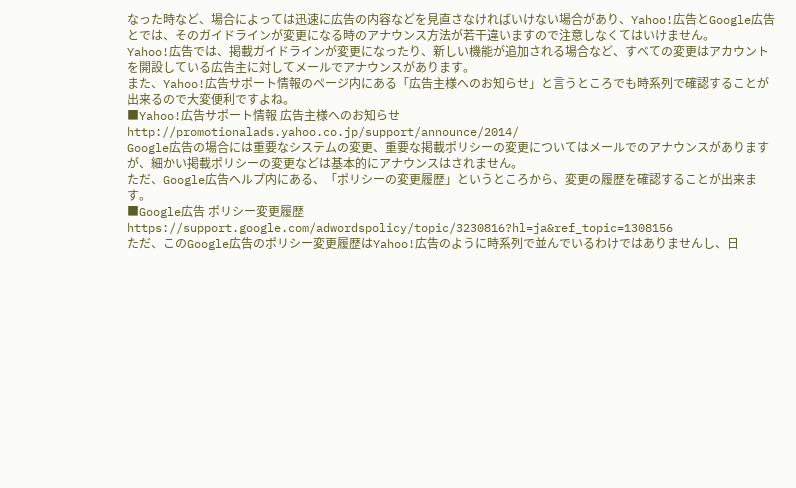なった時など、場合によっては迅速に広告の内容などを見直さなければいけない場合があり、Yahoo!広告とGoogle広告とでは、そのガイドラインが変更になる時のアナウンス方法が若干違いますので注意しなくてはいけません。
Yahoo!広告では、掲載ガイドラインが変更になったり、新しい機能が追加される場合など、すべての変更はアカウントを開設している広告主に対してメールでアナウンスがあります。
また、Yahoo!広告サポート情報のページ内にある「広告主様へのお知らせ」と言うところでも時系列で確認することが出来るので大変便利ですよね。
■Yahoo!広告サポート情報 広告主様へのお知らせ
http://promotionalads.yahoo.co.jp/support/announce/2014/
Google広告の場合には重要なシステムの変更、重要な掲載ポリシーの変更についてはメールでのアナウンスがありますが、細かい掲載ポリシーの変更などは基本的にアナウンスはされません。
ただ、Google広告ヘルプ内にある、「ポリシーの変更履歴」というところから、変更の履歴を確認することが出来ます。
■Google広告 ポリシー変更履歴
https://support.google.com/adwordspolicy/topic/3230816?hl=ja&ref_topic=1308156
ただ、このGoogle広告のポリシー変更履歴はYahoo!広告のように時系列で並んでいるわけではありませんし、日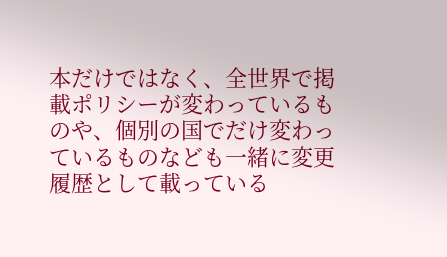本だけではなく、全世界で掲載ポリシーが変わっているものや、個別の国でだけ変わっているものなども一緒に変更履歴として載っている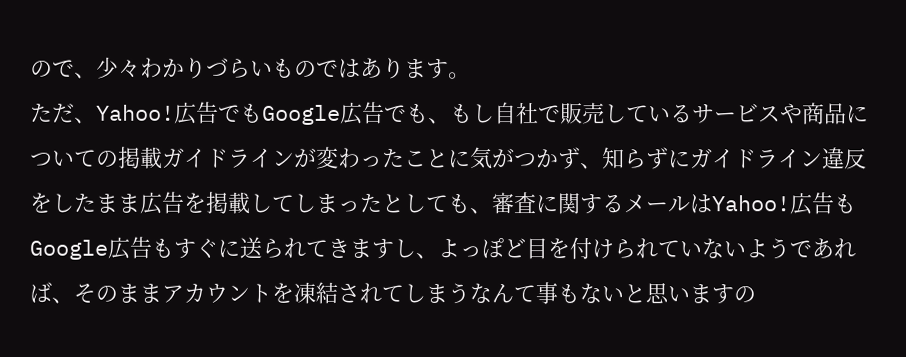ので、少々わかりづらいものではあります。
ただ、Yahoo!広告でもGoogle広告でも、もし自社で販売しているサービスや商品についての掲載ガイドラインが変わったことに気がつかず、知らずにガイドライン違反をしたまま広告を掲載してしまったとしても、審査に関するメールはYahoo!広告もGoogle広告もすぐに送られてきますし、よっぽど目を付けられていないようであれば、そのままアカウントを凍結されてしまうなんて事もないと思いますの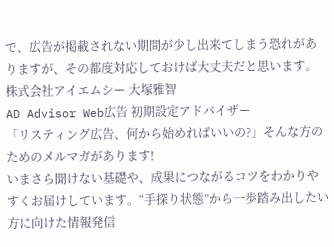で、広告が掲載されない期間が少し出来てしまう恐れがありますが、その都度対応しておけば大丈夫だと思います。
株式会社アイエムシー 大塚雅智
AD Advisor Web広告 初期設定アドバイザー
「リスティング広告、何から始めればいいの?」そんな方のためのメルマガがあります!
いまさら聞けない基礎や、成果につながるコツをわかりやすくお届けしています。“手探り状態”から一歩踏み出したい方に向けた情報発信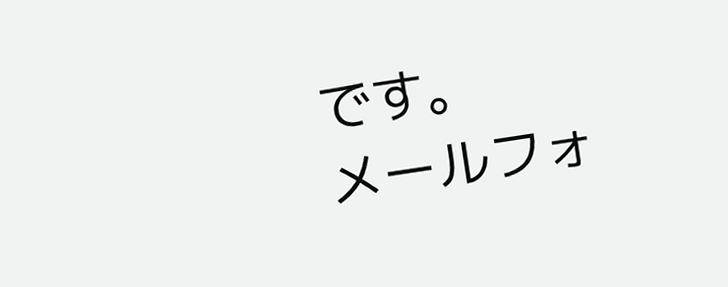です。
メールフォ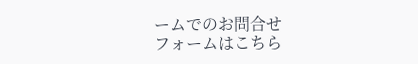ームでのお問合せ
フォームはこちら